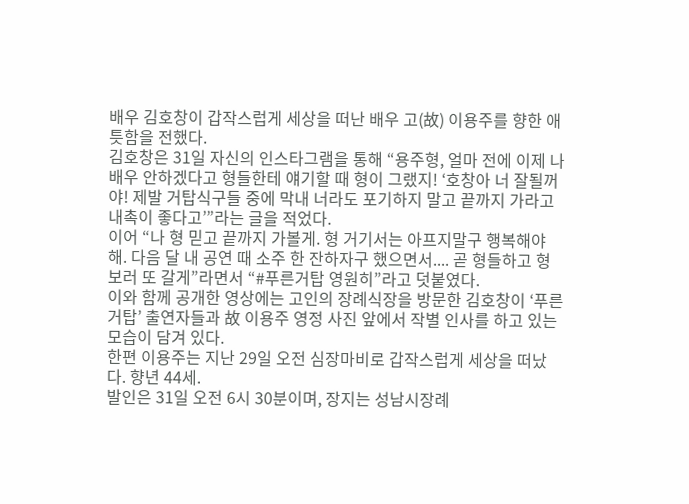배우 김호창이 갑작스럽게 세상을 떠난 배우 고(故) 이용주를 향한 애틋함을 전했다.
김호창은 31일 자신의 인스타그램을 통해 “용주형, 얼마 전에 이제 나 배우 안하겠다고 형들한테 얘기할 때 형이 그랬지! ‘호창아 너 잘될꺼야! 제발 거탑식구들 중에 막내 너라도 포기하지 말고 끝까지 가라고 내촉이 좋다고’”라는 글을 적었다.
이어 “나 형 믿고 끝까지 가볼게. 형 거기서는 아프지말구 행복해야 해. 다음 달 내 공연 때 소주 한 잔하자구 했으면서.... 곧 형들하고 형 보러 또 갈게”라면서 “#푸른거탑 영원히”라고 덧붙였다.
이와 함께 공개한 영상에는 고인의 장례식장을 방문한 김호창이 ‘푸른거탑’ 출연자들과 故 이용주 영정 사진 앞에서 작별 인사를 하고 있는 모습이 담겨 있다.
한편 이용주는 지난 29일 오전 심장마비로 갑작스럽게 세상을 떠났다. 향년 44세.
발인은 31일 오전 6시 30분이며, 장지는 성남시장례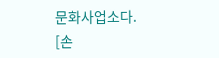문화사업소다.
[손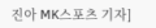진아 MK스포츠 기자]